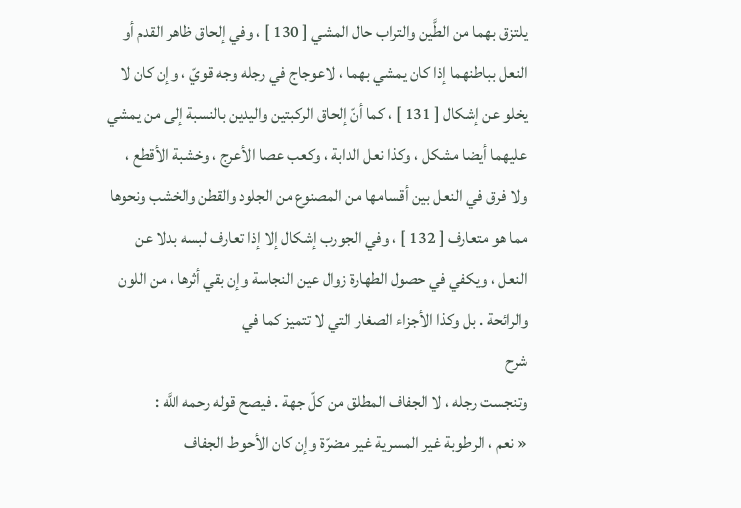يلتزق بهما من الطَّين والتراب حال المشي [ 130 ] ، وفي إلحاق ظاهر القدم أو النعل بباطنهما إذا كان يمشي بهما ، لاعوجاج في رجله وجه قويّ ، وإن كان لا يخلو عن إشكال [ 131 ] ، كما أنّ إلحاق الركبتين واليدين بالنسبة إلى من يمشي عليهما أيضا مشكل ، وكذا نعل الدابة ، وكعب عصا الأعرج ، وخشبة الأقطع ، ولا فرق في النعل بين أقسامها من المصنوع من الجلود والقطن والخشب ونحوها مما هو متعارف [ 132 ] ، وفي الجورب إشكال إلا إذا تعارف لبسه بدلا عن النعل ، ويكفي في حصول الطهارة زوال عين النجاسة وإن بقي أثرها ، من اللون والرائحة . بل وكذا الأجزاء الصغار التي لا تتميز كما في
شرح
وتنجست رجله ، لا الجفاف المطلق من كلّ جهة . فيصح قوله رحمه اللَّه :
« نعم ، الرطوبة غير المسرية غير مضرّة وإن كان الأحوط الجفاف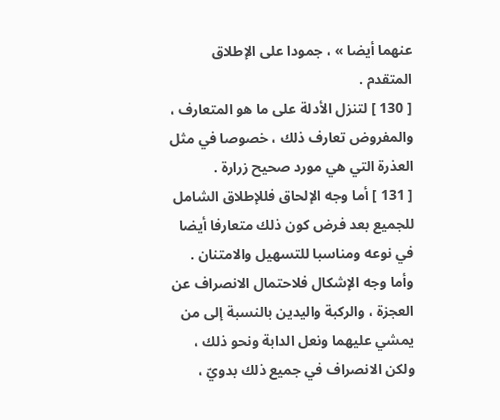عنهما أيضا » ، جمودا على الإطلاق المتقدم .
[ 130 ] لتنزل الأدلة على ما هو المتعارف ، والمفروض تعارف ذلك ، خصوصا في مثل العذرة التي هي مورد صحيح زرارة .
[ 131 ] أما وجه الإلحاق فللإطلاق الشامل للجميع بعد فرض كون ذلك متعارفا أيضا في نوعه ومناسبا للتسهيل والامتنان .
وأما وجه الإشكال فلاحتمال الانصراف عن العجزة ، والركبة واليدين بالنسبة إلى من يمشي عليهما ونعل الدابة ونحو ذلك ، ولكن الانصراف في جميع ذلك بدويّ ،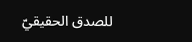للصدق الحقيقيّ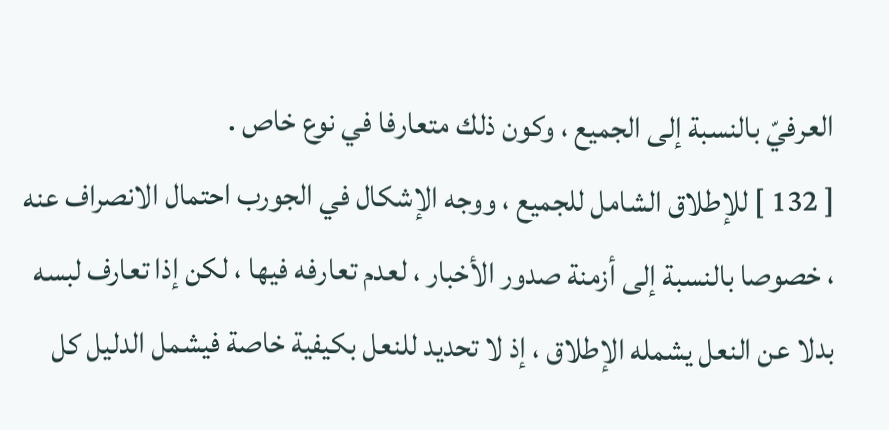العرفيّ بالنسبة إلى الجميع ، وكون ذلك متعارفا في نوع خاص .
[ 132 ] للإطلاق الشامل للجميع ، ووجه الإشكال في الجورب احتمال الانصراف عنه ، خصوصا بالنسبة إلى أزمنة صدور الأخبار ، لعدم تعارفه فيها ، لكن إذا تعارف لبسه بدلا عن النعل يشمله الإطلاق ، إذ لا تحديد للنعل بكيفية خاصة فيشمل الدليل كل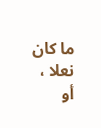ما كان نعلا ، أو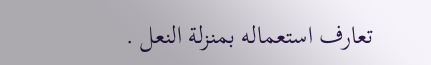تعارف استعماله بمنزلة النعل .